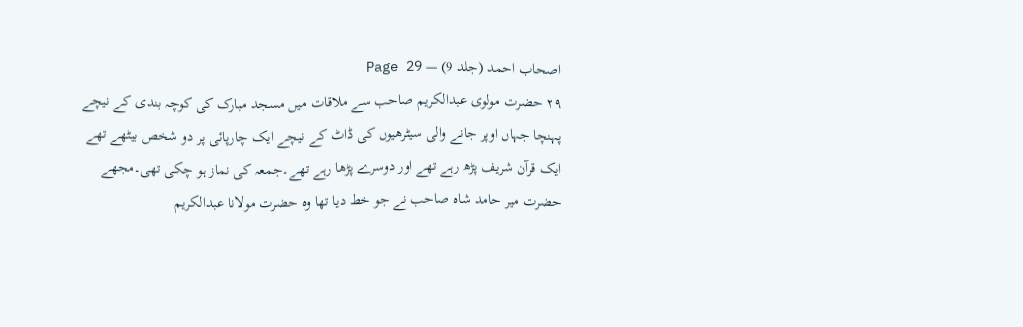اصحاب احمد (جلد 9) — Page 29
۲۹ حضرت مولوی عبدالکریم صاحب سے ملاقات میں مسجد مبارک کی کوچہ بندی کے نیچے پہنچا جہاں اوپر جانے والی سیٹرھیوں کی ڈاٹ کے نیچے ایک چارپائی پر دو شخص بیٹھے تھے ایک قرآن شریف پڑھ رہے تھے اور دوسرے پڑھا رہے تھے۔جمعہ کی نماز ہو چکی تھی۔مجھے حضرت میر حامد شاہ صاحب نے جو خط دیا تھا وہ حضرت مولانا عبدالکریم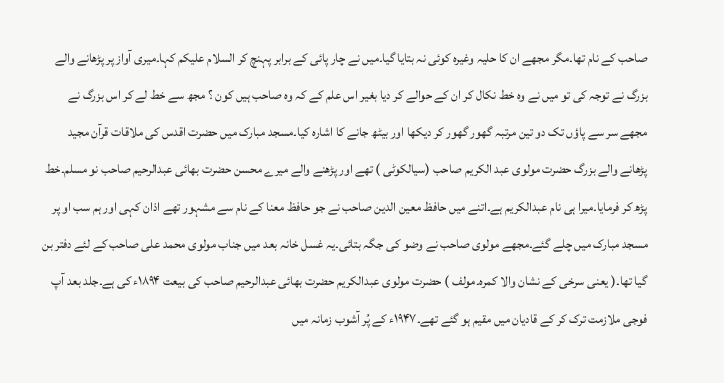صاحب کے نام تھا۔مگر مجھے ان کا حلیہ وغیرہ کوئی نہ بتایا گیا۔میں نے چار پائی کے برابر پہنچ کر السلام علیکم کہا۔میری آواز پر پڑھانے والے بزرگ نے توجہ کی تو میں نے وہ خط نکال کر ان کے حوالے کر دیا بغیر اس علم کے کہ وہ صاحب ہیں کون ؟ مجھ سے خط لے کر اس بزرگ نے مجھے سر سے پاؤں تک دو تین مرتبہ گھور گھور کر دیکھا اور بیٹھ جانے کا اشارہ کیا۔مسجد مبارک میں حضرت اقدس کی ملاقات قرآن مجید پڑھانے والے بزرگ حضرت مولوی عبد الکریم صاحب (سیالکوٹی ) تھے اور پڑھنے والے میرے محسن حضرت بھائی عبدالرحیم صاحب نو مسلم۔خط پڑھ کر فرمایا۔میرا ہی نام عبدالکریم ہے۔اتنے میں حافظ معین الدین صاحب نے جو حافظ معنا کے نام سے مشہور تھے اذان کہی اور ہم سب او پر مسجد مبارک میں چلے گئے۔مجھے مولوی صاحب نے وضو کی جگہ بتائی۔یہ غسل خانہ بعد میں جناب مولوی محمد علی صاحب کے لئے دفتر بن گیا تھا۔( یعنی سرخی کے نشان والا کمرہ۔مولف ) حضرت مولوی عبدالکریم حضرت بھائی عبدالرحیم صاحب کی بیعت ۱۸۹۴ء کی ہے۔جلد بعد آپ فوجی ملازمت ترک کر کے قادیان میں مقیم ہو گئے تھے۔۱۹۴۷ء کے پُر آشوب زمانہ میں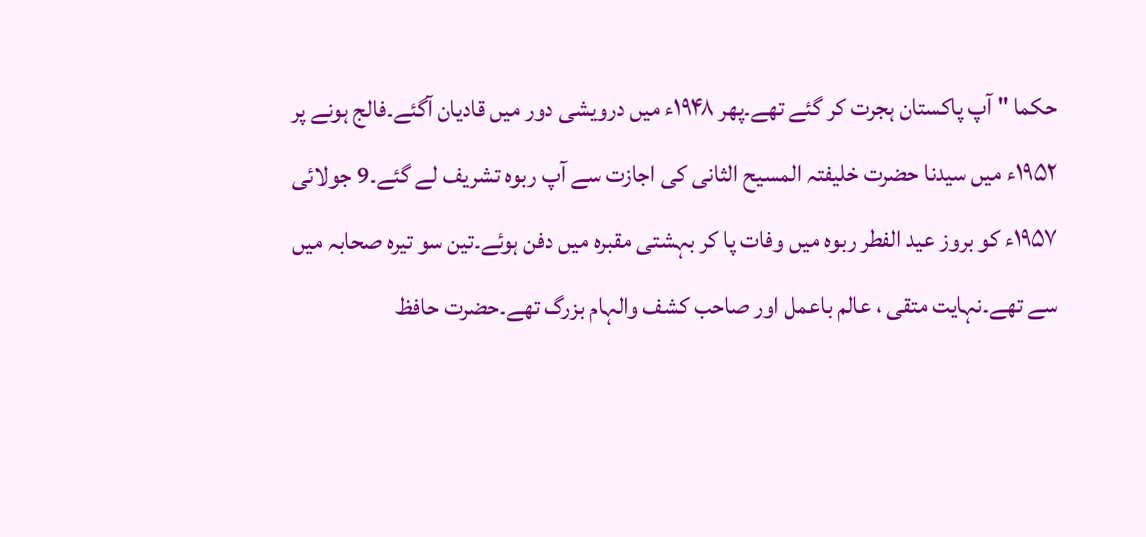حکما " آپ پاکستان ہجرت کر گئے تھے۔پھر ۱۹۴۸ء میں درویشی دور میں قادیان آگئے۔فالج ہونے پر ۱۹۵۲ء میں سیدنا حضرت خلیفتہ المسیح الثانی کی اجازت سے آپ ربوہ تشریف لے گئے۔9 جولائی ۱۹۵۷ء کو بروز عید الفطر ربوہ میں وفات پا کر بہشتی مقبرہ میں دفن ہوئے۔تین سو تیرہ صحابہ میں سے تھے۔نہایت متقی ، عالم باعمل اور صاحب کشف والہام بزرگ تھے۔حضرت حافظ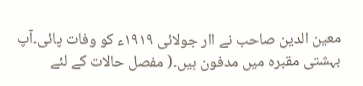معین الدین صاحب نے اار جولائی ۱۹۱۹ء کو وفات پائی۔آپ بہشتی مقبرہ میں مدفون ہیں۔( مفصل حالات کے لئے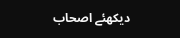دیکھئے اصحاب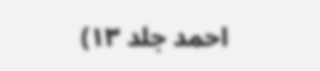احمد جلد ۱۳)